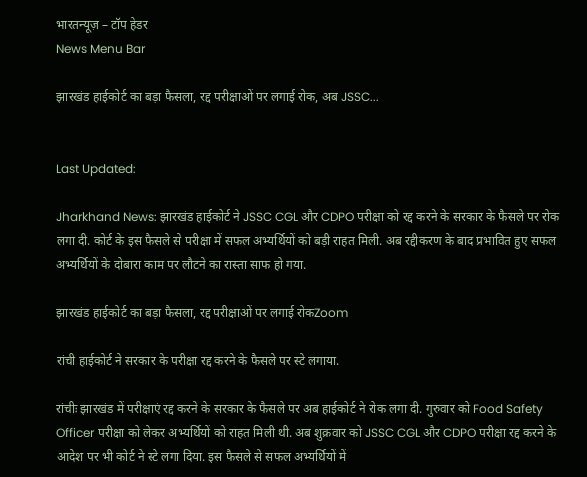भारतन्यूज़ – टॉप हेडर
News Menu Bar

झारखंड हाईकोर्ट का बड़ा फैसला, रद्द परीक्षाओं पर लगाई रोक, अब JSSC...


Last Updated:

Jharkhand News: झारखंड हाईकोर्ट ने JSSC CGL और CDPO परीक्षा को रद्द करने के सरकार के फैसले पर रोक लगा दी. कोर्ट के इस फैसले से परीक्षा में सफल अभ्यर्थियों को बड़ी राहत मिली. अब रद्दीकरण के बाद प्रभावित हुए सफल अभ्यर्थियों के दोबारा काम पर लौटने का रास्ता साफ हो गया.

झारखंड हाईकोर्ट का बड़ा फैसला, रद्द परीक्षाओं पर लगाई रोकZoom

रांची हाईकोर्ट ने सरकार के परीक्षा रद्द करने के फैसले पर स्टे लगाया.

रांचीः झारखंड में परीक्षाएं रद्द करने के सरकार के फैसले पर अब हाईकोर्ट ने रोक लगा दी. गुरुवार को Food Safety Officer परीक्षा को लेकर अभ्यर्थियों को राहत मिली थी. अब शुक्रवार को JSSC CGL और CDPO परीक्षा रद्द करने के आदेश पर भी कोर्ट ने स्टे लगा दिया. इस फैसले से सफल अभ्यर्थियों में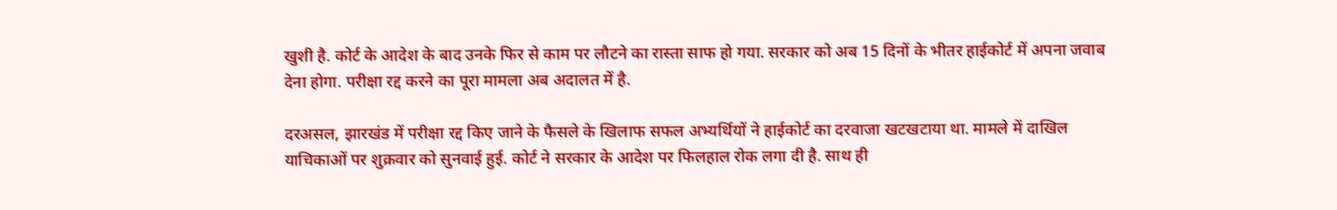खुशी है. कोर्ट के आदेश के बाद उनके फिर से काम पर लौटने का रास्ता साफ हो गया. सरकार को अब 15 दिनों के भीतर हाईकोर्ट में अपना जवाब देना होगा. परीक्षा रद्द करने का पूरा मामला अब अदालत में है.

दरअसल, झारखंड में परीक्षा रद्द किए जाने के फैसले के खिलाफ सफल अभ्यर्थियों ने हाईकोर्ट का दरवाजा खटखटाया था. मामले में दाखिल याचिकाओं पर शुक्रवार को सुनवाई हुई. कोर्ट ने सरकार के आदेश पर फिलहाल रोक लगा दी है. साथ ही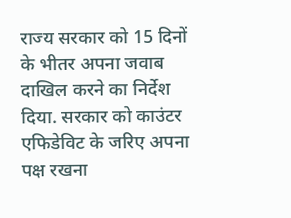राज्य सरकार को 15 दिनों के भीतर अपना जवाब दाखिल करने का निर्देश दिया. सरकार को काउंटर एफिडेविट के जरिए अपना पक्ष रखना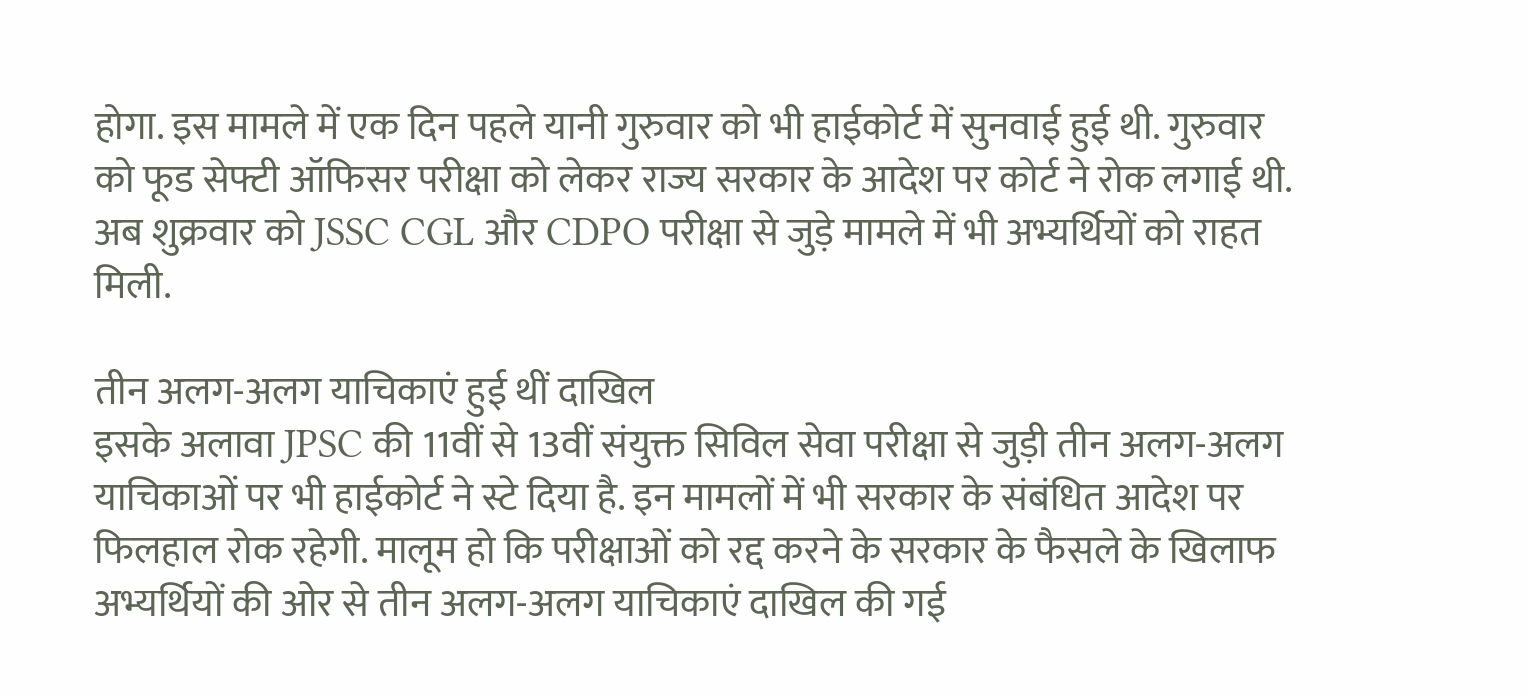होगा. इस मामले में एक दिन पहले यानी गुरुवार को भी हाईकोर्ट में सुनवाई हुई थी. गुरुवार को फूड सेफ्टी ऑफिसर परीक्षा को लेकर राज्य सरकार के आदेश पर कोर्ट ने रोक लगाई थी. अब शुक्रवार को JSSC CGL और CDPO परीक्षा से जुड़े मामले में भी अभ्यर्थियों को राहत मिली.

तीन अलग-अलग याचिकाएं हुई थीं दाखिल
इसके अलावा JPSC की 11वीं से 13वीं संयुक्त सिविल सेवा परीक्षा से जुड़ी तीन अलग-अलग याचिकाओं पर भी हाईकोर्ट ने स्टे दिया है. इन मामलों में भी सरकार के संबंधित आदेश पर फिलहाल रोक रहेगी. मालूम हो कि परीक्षाओं को रद्द करने के सरकार के फैसले के खिलाफ अभ्यर्थियों की ओर से तीन अलग-अलग याचिकाएं दाखिल की गई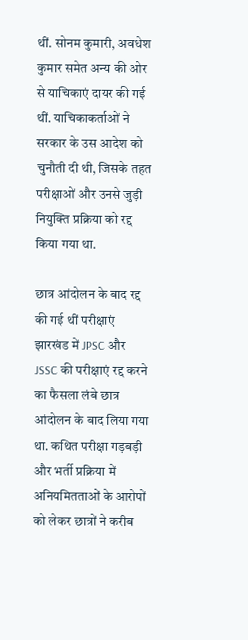थीं. सोनम कुमारी, अवधेश कुमार समेत अन्य की ओर से याचिकाएं दायर की गई थीं. याचिकाकर्ताओं ने सरकार के उस आदेश को चुनौती दी थी, जिसके तहत परीक्षाओं और उनसे जुड़ी नियुक्ति प्रक्रिया को रद्द किया गया था.

छात्र आंदोलन के बाद रद्द की गई थीं परीक्षाएं
झारखंड में JPSC और JSSC की परीक्षाएं रद्द करने का फैसला लंबे छात्र आंदोलन के बाद लिया गया था. कथित परीक्षा गड़बड़ी और भर्ती प्रक्रिया में अनियमितताओं के आरोपों को लेकर छात्रों ने करीब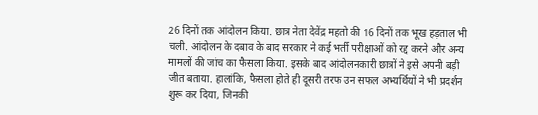26 दिनों तक आंदोलन किया. छात्र नेता देवेंद्र महतो की 16 दिनों तक भूख हड़ताल भी चली. आंदोलन के दबाव के बाद सरकार ने कई भर्ती परीक्षाओं को रद्द करने और अन्य मामलों की जांच का फैसला किया. इसके बाद आंदोलनकारी छात्रों ने इसे अपनी बड़ी जीत बताया. हालांकि, फैसला होते ही दूसरी तरफ उन सफल अभ्यर्थियों ने भी प्रदर्शन शुरू कर दिया, जिनकी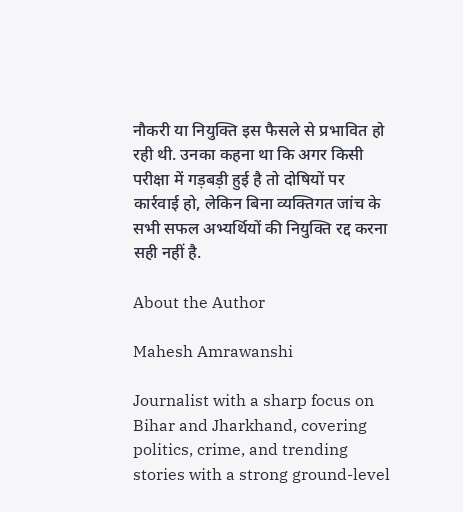नौकरी या नियुक्ति इस फैसले से प्रभावित हो रही थी. उनका कहना था कि अगर किसी परीक्षा में गड़बड़ी हुई है तो दोषियों पर कार्रवाई हो, लेकिन बिना व्यक्तिगत जांच के सभी सफल अभ्यर्थियों की नियुक्ति रद्द करना सही नहीं है.

About the Author

Mahesh Amrawanshi

Journalist with a sharp focus on Bihar and Jharkhand, covering politics, crime, and trending stories with a strong ground-level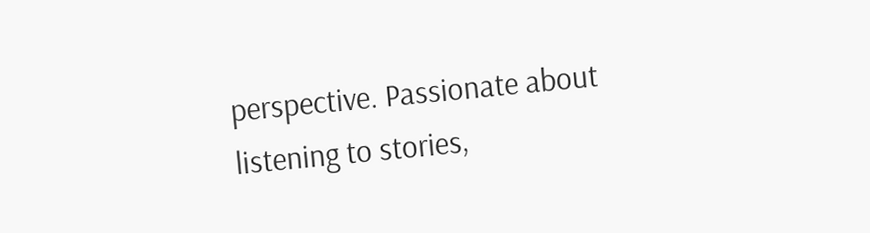perspective. Passionate about listening to stories,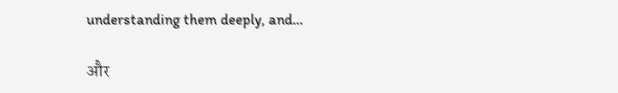understanding them deeply, and…

और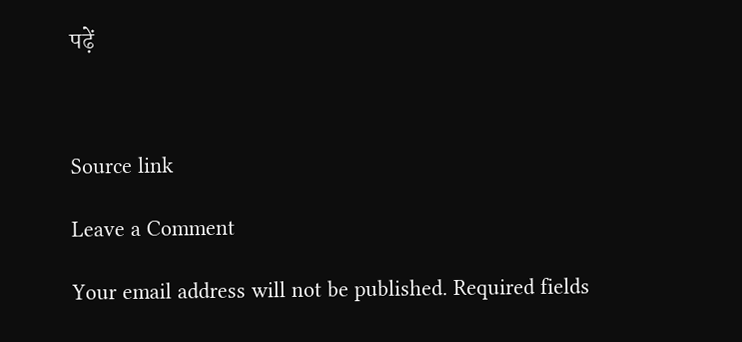पढ़ें



Source link

Leave a Comment

Your email address will not be published. Required fields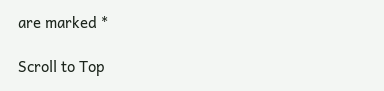are marked *

Scroll to Top